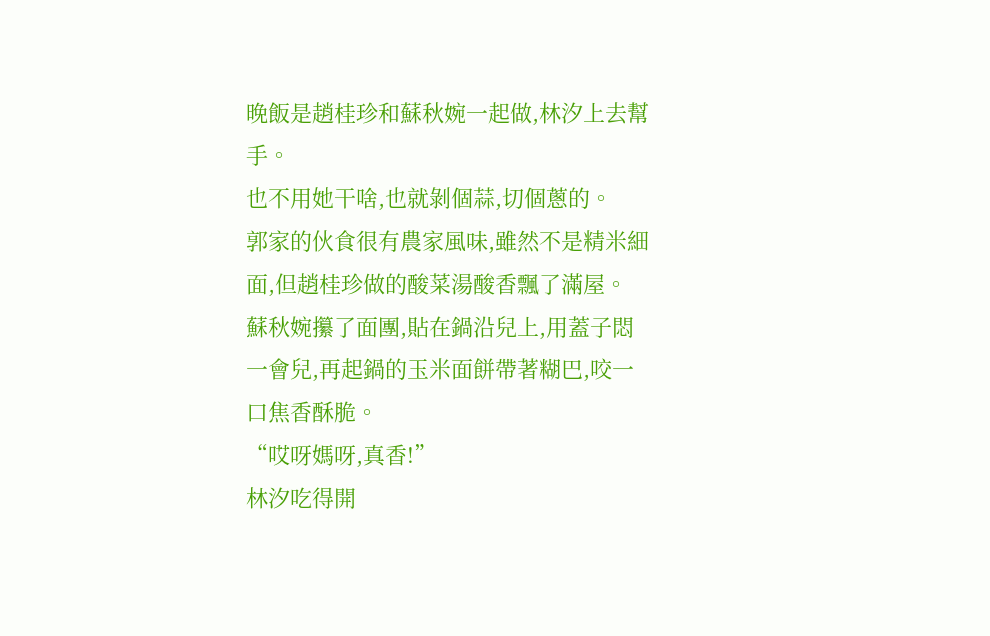晚飯是趙桂珍和蘇秋婉一起做,林汐上去幫手。
也不用她干啥,也就剝個蒜,切個蔥的。
郭家的伙食很有農家風味,雖然不是精米細面,但趙桂珍做的酸菜湯酸香飄了滿屋。
蘇秋婉攥了面團,貼在鍋沿兒上,用蓋子悶一會兒,再起鍋的玉米面餅帶著糊巴,咬一口焦香酥脆。
“哎呀媽呀,真香!”
林汐吃得開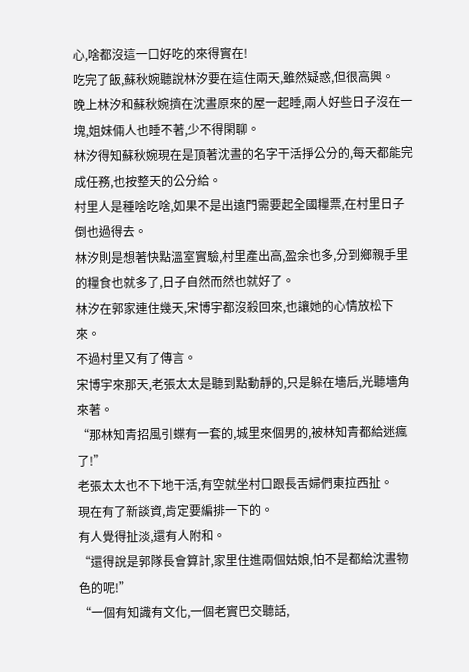心,啥都沒這一口好吃的來得實在!
吃完了飯,蘇秋婉聽說林汐要在這住兩天,雖然疑惑,但很高興。
晚上林汐和蘇秋婉擠在沈晝原來的屋一起睡,兩人好些日子沒在一塊,姐妹倆人也睡不著,少不得閑聊。
林汐得知蘇秋婉現在是頂著沈晝的名字干活掙公分的,每天都能完成任務,也按整天的公分給。
村里人是種啥吃啥,如果不是出遠門需要起全國糧票,在村里日子倒也過得去。
林汐則是想著快點溫室實驗,村里產出高,盈余也多,分到鄉親手里的糧食也就多了,日子自然而然也就好了。
林汐在郭家連住幾天,宋博宇都沒殺回來,也讓她的心情放松下來。
不過村里又有了傳言。
宋博宇來那天,老張太太是聽到點動靜的,只是躲在墻后,光聽墻角來著。
“那林知青招風引蝶有一套的,城里來個男的,被林知青都給迷瘋了!”
老張太太也不下地干活,有空就坐村口跟長舌婦們東拉西扯。
現在有了新談資,肯定要編排一下的。
有人覺得扯淡,還有人附和。
“還得說是郭隊長會算計,家里住進兩個姑娘,怕不是都給沈晝物色的呢!”
“一個有知識有文化,一個老實巴交聽話,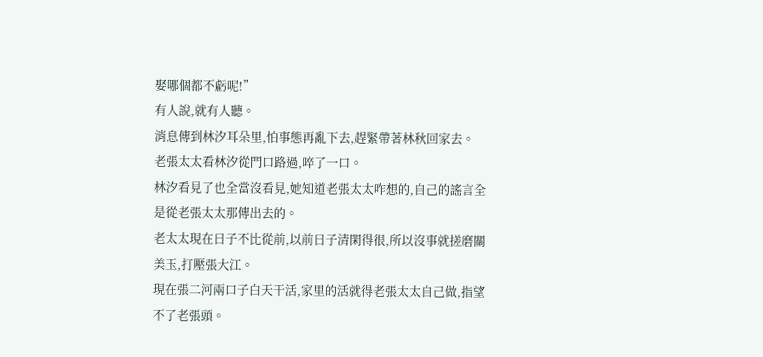娶哪個都不虧呢!”
有人說,就有人聽。
消息傳到林汐耳朵里,怕事態再亂下去,趕緊帶著林秋回家去。
老張太太看林汐從門口路過,啐了一口。
林汐看見了也全當沒看見,她知道老張太太咋想的,自己的謠言全是從老張太太那傳出去的。
老太太現在日子不比從前,以前日子清閑得很,所以沒事就搓磨關美玉,打壓張大江。
現在張二河兩口子白天干活,家里的活就得老張太太自己做,指望不了老張頭。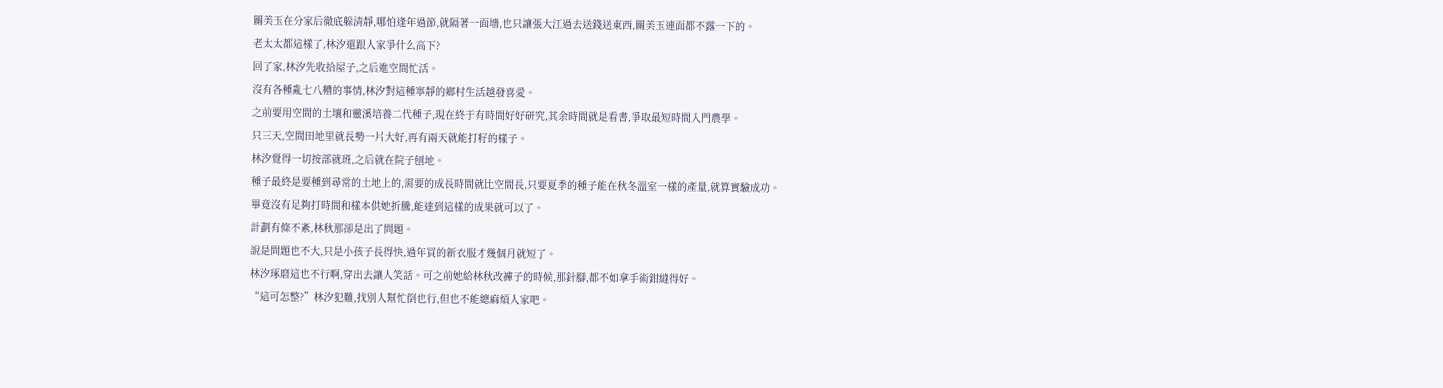關美玉在分家后徹底躲清靜,哪怕逢年過節,就隔著一面墻,也只讓張大江過去送錢送東西,關美玉連面都不露一下的。
老太太都這樣了,林汐還跟人家爭什么高下?
回了家,林汐先收拾屋子,之后進空間忙活。
沒有各種亂七八糟的事情,林汐對這種寧靜的鄉村生活越發喜愛。
之前要用空間的土壤和靈溪培養二代種子,現在終于有時間好好研究,其余時間就是看書,爭取最短時間入門農學。
只三天,空間田地里就長勢一片大好,再有兩天就能打籽的樣子。
林汐覺得一切按部就班,之后就在院子刨地。
種子最終是要種到尋常的土地上的,需要的成長時間就比空間長,只要夏季的種子能在秋冬溫室一樣的產量,就算實驗成功。
畢竟沒有足夠打時間和樣本供她折騰,能達到這樣的成果就可以了。
計劃有條不紊,林秋那卻是出了問題。
說是問題也不大,只是小孩子長得快,過年買的新衣服才幾個月就短了。
林汐琢磨這也不行啊,穿出去讓人笑話。可之前她給林秋改褲子的時候,那針腳,都不如拿手術鉗縫得好。
“這可怎整?”林汐犯難,找別人幫忙倒也行,但也不能總麻煩人家吧。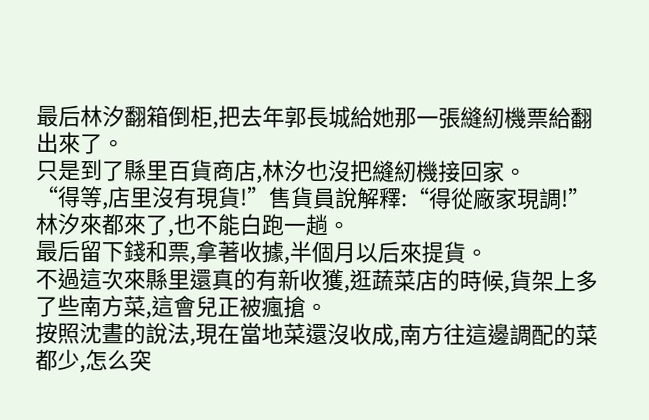最后林汐翻箱倒柜,把去年郭長城給她那一張縫紉機票給翻出來了。
只是到了縣里百貨商店,林汐也沒把縫紉機接回家。
“得等,店里沒有現貨!”售貨員說解釋:“得從廠家現調!”
林汐來都來了,也不能白跑一趟。
最后留下錢和票,拿著收據,半個月以后來提貨。
不過這次來縣里還真的有新收獲,逛蔬菜店的時候,貨架上多了些南方菜,這會兒正被瘋搶。
按照沈晝的說法,現在當地菜還沒收成,南方往這邊調配的菜都少,怎么突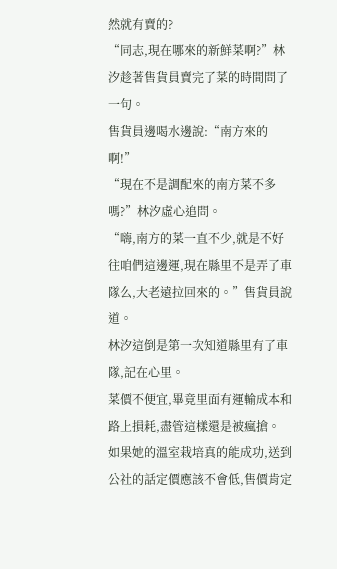然就有賣的?
“同志,現在哪來的新鮮菜啊?”林汐趁著售貨員賣完了菜的時間問了一句。
售貨員邊喝水邊說:“南方來的啊!”
“現在不是調配來的南方菜不多嗎?”林汐虛心追問。
“嗨,南方的菜一直不少,就是不好往咱們這邊運,現在縣里不是弄了車隊么,大老遠拉回來的。”售貨員說道。
林汐這倒是第一次知道縣里有了車隊,記在心里。
菜價不便宜,畢竟里面有運輸成本和路上損耗,盡管這樣還是被瘋搶。
如果她的溫室栽培真的能成功,送到公社的話定價應該不會低,售價肯定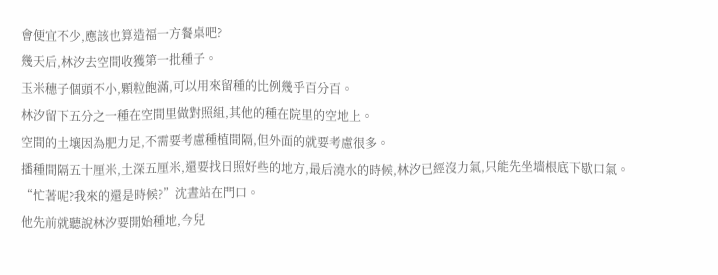會便宜不少,應該也算造福一方餐桌吧?
幾天后,林汐去空間收獲第一批種子。
玉米穗子個頭不小,顆粒飽滿,可以用來留種的比例幾乎百分百。
林汐留下五分之一種在空間里做對照組,其他的種在院里的空地上。
空間的土壤因為肥力足,不需要考慮種植間隔,但外面的就要考慮很多。
播種間隔五十厘米,土深五厘米,還要找日照好些的地方,最后澆水的時候,林汐已經沒力氣,只能先坐墻根底下歇口氣。
“忙著呢?我來的還是時候?”沈晝站在門口。
他先前就聽說林汐要開始種地,今兒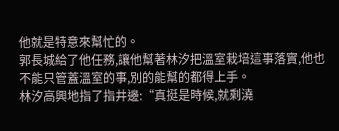他就是特意來幫忙的。
郭長城給了他任務,讓他幫著林汐把溫室栽培這事落實,他也不能只管蓋溫室的事,別的能幫的都得上手。
林汐高興地指了指井邊:“真挺是時候,就剩澆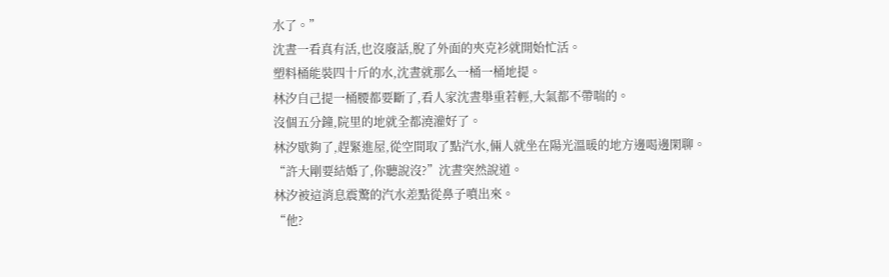水了。”
沈晝一看真有活,也沒廢話,脫了外面的夾克衫就開始忙活。
塑料桶能裝四十斤的水,沈晝就那么一桶一桶地提。
林汐自己提一桶腰都要斷了,看人家沈晝舉重若輕,大氣都不帶喘的。
沒個五分鐘,院里的地就全都澆灌好了。
林汐歇夠了,趕緊進屋,從空間取了點汽水,倆人就坐在陽光溫暖的地方邊喝邊閑聊。
“許大剛要結婚了,你聽說沒?”沈晝突然說道。
林汐被這消息震驚的汽水差點從鼻子噴出來。
“他?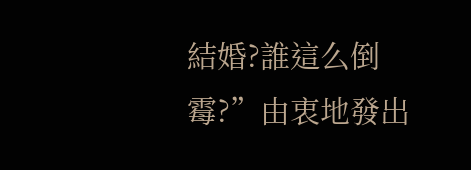結婚?誰這么倒霉?”由衷地發出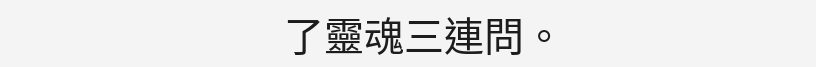了靈魂三連問。